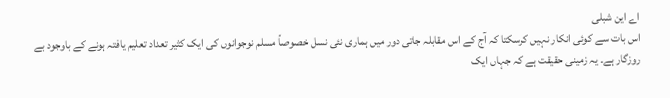اے این شبلی
اس بات سے کوئی انکار نہیں کرسکتا کہ آج کے اس مقابلہ جاتی دور میں ہماری نئی نسل خصوصاً مسلم نوجوانوں کی ایک کثیر تعداد تعلیم یافتہ ہونے کے باوجود بے روزگار ہے۔ یہ زمینی حقیقت ہے کہ جہاں ایک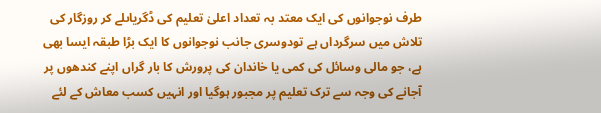طرف نوجوانوں کی ایک معتد بہ تعداد اعلیٰ تعلیم کی ڈگریاںلے کر روزگار کی تلاش میں سرگرداں ہے تودوسری جانب نوجوانوں کا ایک بڑا طبقہ ایسا بھی ہے، جو مالی وسائل کی کمی یا خاندان کی پرورش کا بار گراں اپنے کندھوں پر آجانے کی وجہ سے ترک تعلیم پر مجبور ہوگیا اور انہیں کسب معاش کے لئے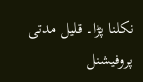نکلنا پڑا۔ قلیل مدتی پروفیشنل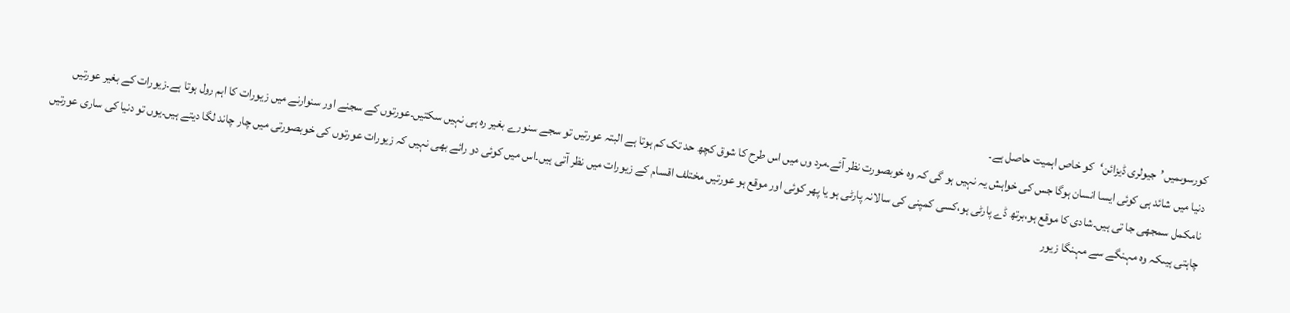کورسوںمیں’جیولری ڈیزائن‘کو خاص اہمیت حاصل ہے۔
دنیا میں شائد ہی کوئی ایسا انسان ہوگا جس کی خواہش یہ نہیں ہو گی کہ وہ خوبصورت نظر آئے۔مرد وں میں اس طرح کا شوق کچھ حد تک کم ہوتا ہے البتہ عورتیں تو سجے سنورے بغیر رہ ہی نہیں سکتیں۔عورتوں کے سجنے اور سنوارنے میں زیورات کا اہم رول ہوتا ہے۔زیورات کے بغیر عورتیں نامکمل سمجھی جا تی ہیں۔شادی کا موقع ہو،برتھ ڈے پارٹی ہو،کسی کمپنی کی سالانہ پارٹی ہو یا پھر کوئی اور موقع ہو عورتیں مختلف اقسام کے زیورات میں نظر آتی ہیں۔اس میں کوئی دو رائے بھی نہیں کہ زیورات عورتوں کی خوبصورتی میں چار چاند لگا دیتے ہیں۔یوں تو دنیا کی ساری عورتیں چاہتی ہیںکہ وہ مہنگے سے مہنگا زیور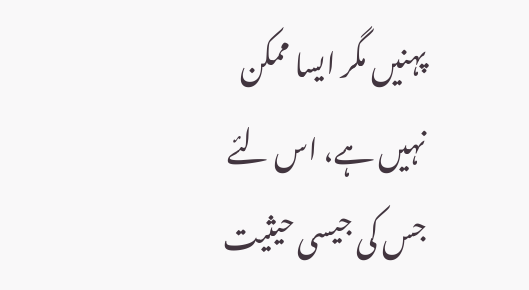پہنیں مگر ایسا ممکن نہیں ہے، اس لئے جس کی جیسی حیثیت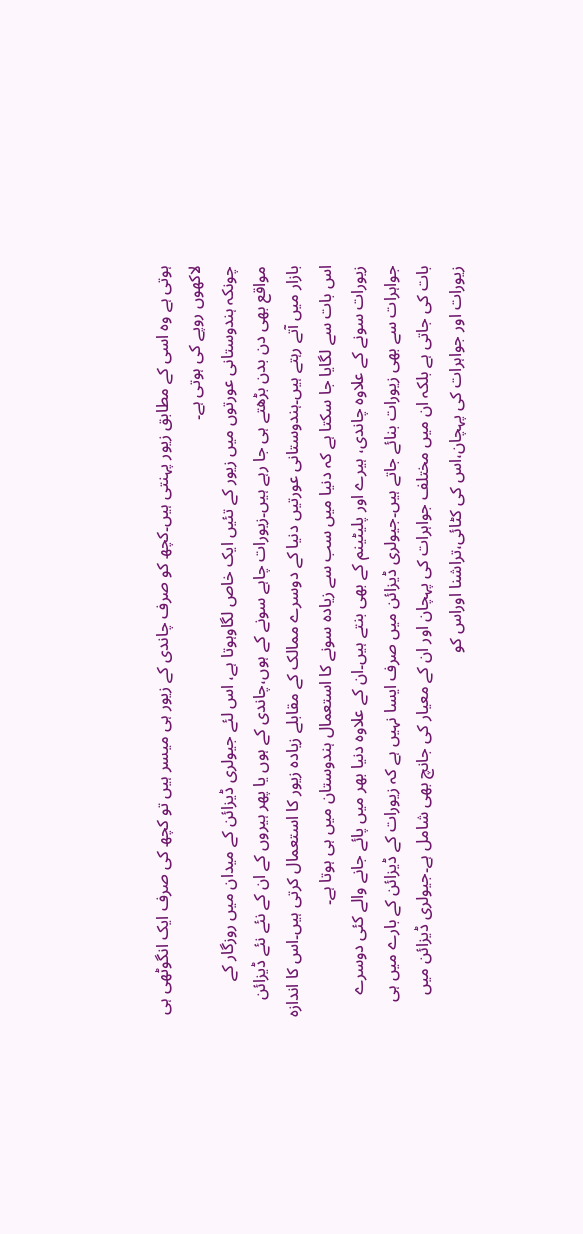ہوتی ہے وہ اسی کے مطابق زیور پہنتی ہیں۔کچھ کو صرف چاندی کے زیور ہی میسر ہیں تو کچھ کی صرف ایک انگوٹھی ہی لاکھوں روپے کی ہوتی ہے۔
چونکہ ہندوستانی عورتوں میں زیور کے تئیں ایک خاص لگاوہوتا ہے، اس لئے جیولری ڈیزائن کے میدان میں روزگار کے مواقع بھی دن بدن بڑھتے ہی جا رہے ہیں۔زیورات چاہے سونے کے ہوں،چاندی کے ہوں یا پھر ہیروں کے ان کے نئے نئے ڈیزائن بازار میں آتے رہتے ہیں۔ہندوستانی عورتیں دنیا کے دوسرے ممالک کے مقابلے زیادہ زیور کا استعمال کرتی ہیں۔اس کا اندازہ اس بات سے لگایا جا سکتا ہے کہ دنیا میں سب سے زیادہ سونے کا استعمال ہندوستان میں ہی ہوتا ہے۔
زیورات سونے کے علاوہ چاندی، ہیرے اور پلیٹینم کے بھی بنتے ہیں۔ان کے علاوہ دنیا بھر میں پائے جانے والے کئی دوسرے جواہرات سے بھی زیورات بنائے جاتے ہیں۔جیولری ڈیزائن میں صرف ایسا نہیں ہے کہ زیورات کے ڈیزائن کے بارے میں ہی بات کی جاتی ہے بلکہ ان میں مختلف جواہرات کی پہچان اور ان کے معیار کی جانچ بھی شامل ہے۔جیولری ڈیزائن میں زیورات اور جواہرات کی پہچان،اس کی کٹائی،تراشنا اوراس کو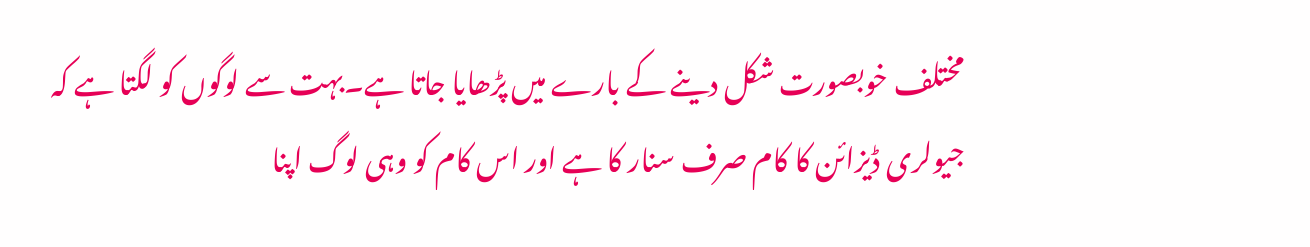مختلف خوبصورت شکل دینے کے بارے میں پڑھایا جاتا ہے۔بہت سے لوگوں کو لگتا ہے کہ جیولری ڈیزائن کا کام صرف سنار کا ہے اور اس کام کو وہی لوگ اپنا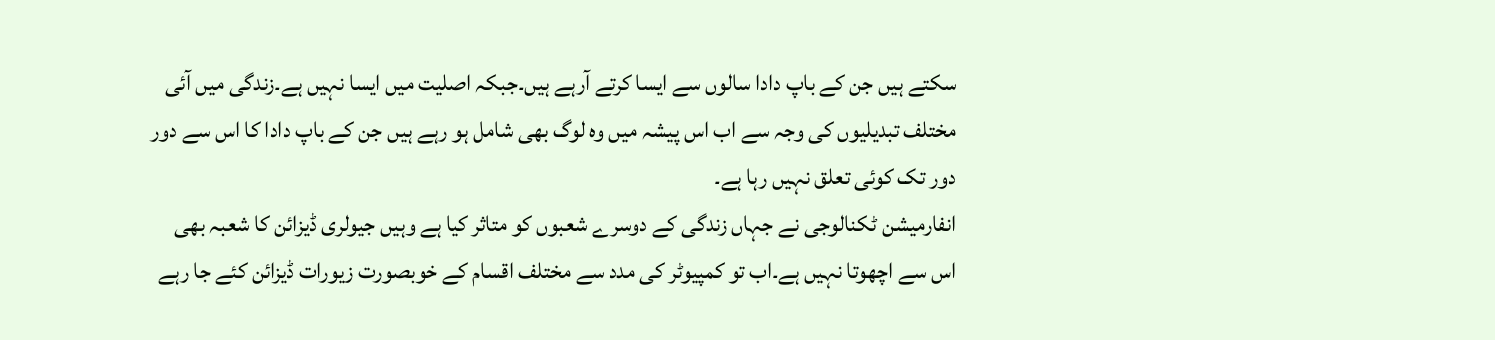سکتے ہیں جن کے باپ دادا سالوں سے ایسا کرتے آرہے ہیں۔جبکہ اصلیت میں ایسا نہیں ہے۔زندگی میں آئی مختلف تبدیلیوں کی وجہ سے اب اس پیشہ میں وہ لوگ بھی شامل ہو رہے ہیں جن کے باپ دادا کا اس سے دور دور تک کوئی تعلق نہیں رہا ہے۔
انفارمیشن ٹکنالوجی نے جہاں زندگی کے دوسرے شعبوں کو متاثر کیا ہے وہیں جیولری ڈیزائن کا شعبہ بھی اس سے اچھوتا نہیں ہے۔اب تو کمپیوٹر کی مدد سے مختلف اقسام کے خوبصورت زیورات ڈیزائن کئے جا رہے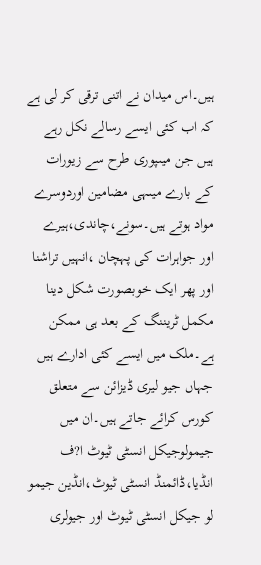ہیں۔اس میدان نے اتنی ترقی کر لی ہے کہ اب کئی ایسے رسالے نکل رہے ہیں جن میںپوری طرح سے زیورات کے بارے میںہی مضامین اوردوسرے مواد ہوتے ہیں۔سونے،چاندی،ہیرے اور جواہرات کی پہچان ،انہیں تراشنا اور پھر ایک خوبصورت شکل دینا مکمل ٹریننگ کے بعد ہی ممکن ہے۔ملک میں ایسے کئی ادارے ہیں جہاں جیو لیری ڈیزائن سے متعلق کورس کرائے جاتے ہیں۔ان میں جیمولوجیکل انسٹی ٹیوٹ ا?ف انڈیا،ڈائمنڈ انسٹی ٹیوٹ،انڈین جیمو لو جیکل انسٹی ٹیوٹ اور جیولری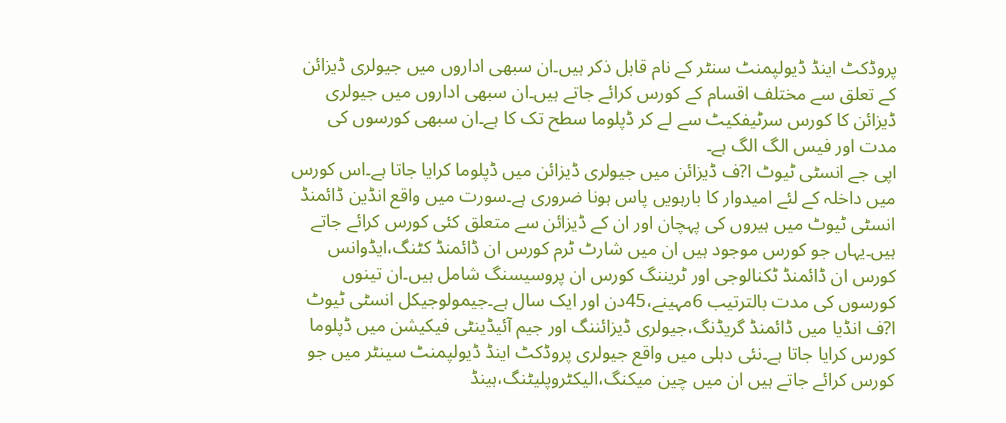پروڈکٹ اینڈ ڈیولپمنٹ سنٹر کے نام قابل ذکر ہیں۔ان سبھی اداروں میں جیولری ڈیزائن کے تعلق سے مختلف اقسام کے کورس کرائے جاتے ہیں۔ان سبھی اداروں میں جیولری ڈیزائن کا کورس سرٹیفکیٹ سے لے کر ڈپلوما سطح تک کا ہے۔ان سبھی کورسوں کی مدت اور فیس الگ الگ ہے۔
اپی جے انسٹی ٹیوٹ ا?ف ڈیزائن میں جیولری ڈیزائن میں ڈپلوما کرایا جاتا ہے۔اس کورس میں داخلہ کے لئے امیدوار کا بارہویں پاس ہونا ضروری ہے۔سورت میں واقع انڈین ڈائمنڈ انسٹی ٹیوٹ میں ہیروں کی پہچان اور ان کے ڈیزائن سے متعلق کئی کورس کرائے جاتے ہیں۔یہاں جو کورس موجود ہیں ان میں شارٹ ٹرم کورس ان ڈائمنڈ کٹنگ،ایڈوانس کورس ان ڈائمنڈ ٹکنالوجی اور ٹریننگ کورس ان پروسیسنگ شامل ہیں۔ان تینوں کورسوں کی مدت بالترتیب 6مہینے،45دن اور ایک سال ہے۔جیمولوجیکل انسٹی ٹیوٹ ا?ف انڈیا میں ڈائمنڈ گریڈنگ،جیولری ڈیزائننگ اور جیم آئیڈینٹی فیکیشن میں ڈپلوما کورس کرایا جاتا ہے۔نئی دہلی میں واقع جیولری پروڈکٹ اینڈ ڈیولپمنٹ سینٹر میں جو کورس کرائے جاتے ہیں ان میں چین میکنگ،الیکٹروپلیٹنگ،ہینڈ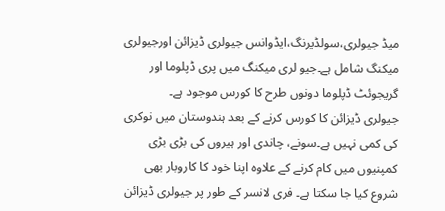میڈ جیولری،سولڈیرنگ،ایڈوانس جیولری ڈیزائن اورجیولری میکنگ شامل ہے۔جیو لری میکنگ میں پری ڈپلوما اور گریجوئٹ ڈپلوما دونوں طرح کا کورس موجود ہے۔
جیولری ڈیزائن کا کورس کرنے کے بعد ہندوستان میں نوکری کی کمی نہیں ہے۔سونے، چاندی اور ہیروں کی بڑی بڑی کمپنیوں میں کام کرنے کے علاوہ اپنا خود کا کاروبار بھی شروع کیا جا سکتا ہے۔ فری لانسر کے طور پر جیولری ڈیزائن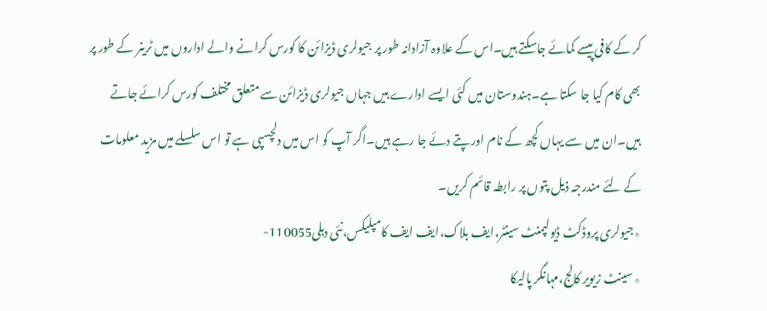کر کے کافی پیسے کمائے جاسکتے ہیں۔اس کے علاوہ آزادانہ طور پر جیولری ڈیزائن کا کورس کرانے والے اداروں میں ٹرینر کے طور پر بھی کام کیا جا سکتا ہے۔ہندوستان میں کئی ایسے ادارے ہیں جہاں جیولری ڈیزائن سے متعلق مختلف کورس کرائے جاتے ہیں۔ان میں سے یہاں کچھ کے نام اور پتے دئے جا رہے ہیں۔اگر آپ کو اس میں دلچسپی ہے تو اس سلسلے میں مزید معلومات کے لئے مندرجہ ذیل پتوں پر رابطہ قائم کریں۔
٭جیولری پروڈکٹ ڈیولپمنٹ سینٹر،ایف بلاک،ایف ایف کامپلیکس،نئی دہلی110055-
٭سینٹ زیویر کالج،مہانگر پالیکا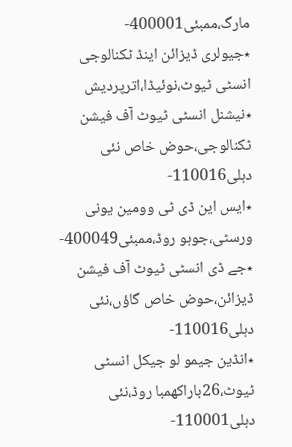مارگ،ممبئی400001-
٭جیولری ڈیزائن اینڈ ٹکنالوجی انسٹی ٹیوٹ،نوئیڈا،اترپردیش
٭نیشنل انسٹی ٹیوٹ آف فیشن ٹکنالوجی،حوض خاص نئی دہلی110016-
٭ایس این ڈی ٹی وومین یونی ورسٹی،جوہو روڈ،ممبئی400049-
٭جے ڈی انسٹی ٹیوٹ آف فیشن ڈیزائن،حوض خاص گاؤں،نئی دہلی110016-
٭انڈین جیمو لو جیکل انسٹی ٹیوٹ،26باراکھمبا روڈ،نئی دہلی110001-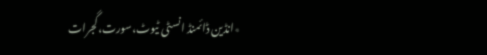٭انڈین ڈائمنڈ انسٹی ٹیوٹ،سورت،گجرات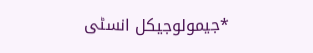٭جیمولوجیکل انسٹی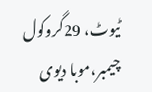ٹیوٹ، 29گروکول چیمبر،موبا دیوی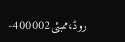روڈ،ممبئی400002-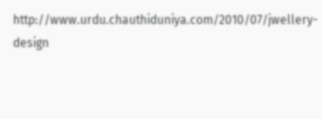http://www.urdu.chauthiduniya.com/2010/07/jwellery-design